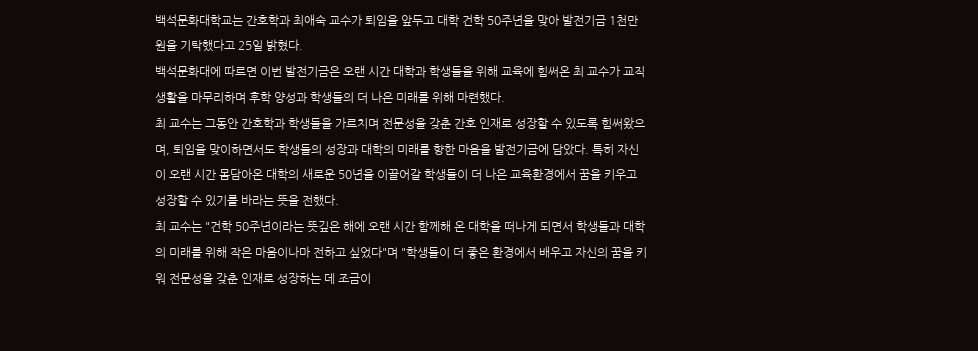백석문화대학교는 간호학과 최애숙 교수가 퇴임을 앞두고 대학 건학 50주년을 맞아 발전기금 1천만 원을 기탁했다고 25일 밝혔다.
백석문화대에 따르면 이번 발전기금은 오랜 시간 대학과 학생들을 위해 교육에 힘써온 최 교수가 교직 생활을 마무리하며 후학 양성과 학생들의 더 나은 미래를 위해 마련했다.
최 교수는 그동안 간호학과 학생들을 가르치며 전문성을 갖춘 간호 인재로 성장할 수 있도록 힘써왔으며, 퇴임을 맞이하면서도 학생들의 성장과 대학의 미래를 향한 마음을 발전기금에 담았다. 특히 자신이 오랜 시간 몸담아온 대학의 새로운 50년을 이끌어갈 학생들이 더 나은 교육환경에서 꿈을 키우고 성장할 수 있기를 바라는 뜻을 전했다.
최 교수는 "건학 50주년이라는 뜻깊은 해에 오랜 시간 함께해 온 대학을 떠나게 되면서 학생들과 대학의 미래를 위해 작은 마음이나마 전하고 싶었다"며 "학생들이 더 좋은 환경에서 배우고 자신의 꿈을 키워 전문성을 갖춘 인재로 성장하는 데 조금이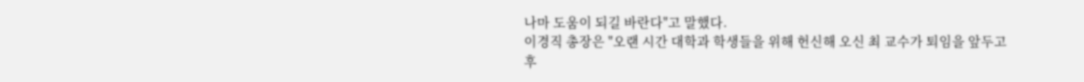나마 도움이 되길 바란다"고 말했다.
이경직 총장은 "오랜 시간 대학과 학생들을 위해 헌신해 오신 최 교수가 퇴임을 앞두고 후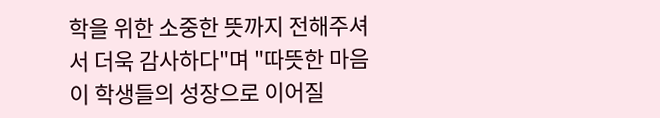학을 위한 소중한 뜻까지 전해주셔서 더욱 감사하다"며 "따뜻한 마음이 학생들의 성장으로 이어질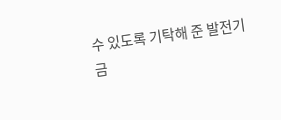수 있도록 기탁해 준 발전기금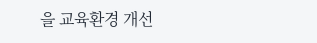을 교육환경 개선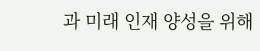과 미래 인재 양성을 위해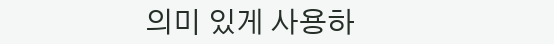의미 있게 사용하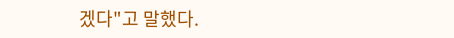겠다"고 말했다.